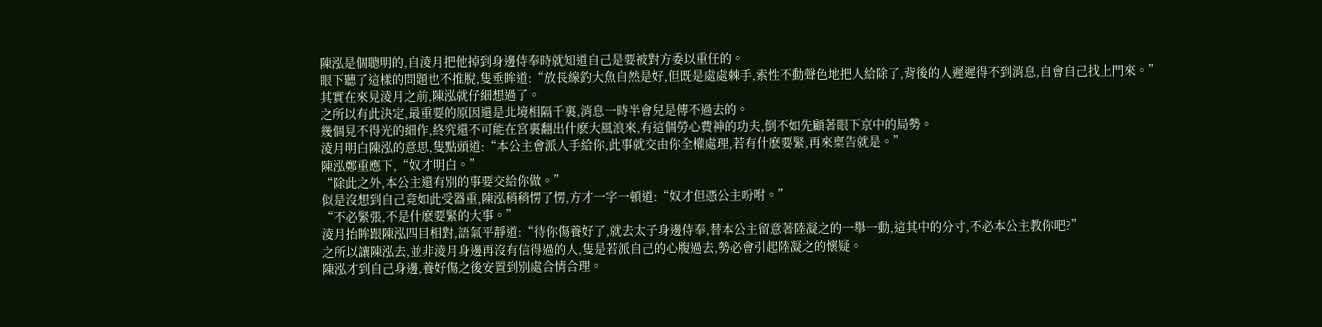陳泓是個聰明的,自淩月把他掉到身邊侍奉時就知道自己是要被對方委以重任的。
眼下聽了這樣的問題也不推脫,隻垂眸道:“放長線釣大魚自然是好,但既是處處棘手,索性不動聲色地把人給除了,背後的人遲遲得不到消息,自會自己找上門來。”
其實在來見淩月之前,陳泓就仔細想過了。
之所以有此決定,最重要的原因還是北境相隔千裏,消息一時半會兒是傳不過去的。
幾個見不得光的細作,終究還不可能在宮裏翻出什麽大風浪來,有這個勞心費神的功夫,倒不如先顧著眼下京中的局勢。
淩月明白陳泓的意思,隻點頭道:“本公主會派人手給你,此事就交由你全權處理,若有什麽要緊,再來稟告就是。”
陳泓鄭重應下,“奴才明白。”
“除此之外,本公主還有別的事要交給你做。”
似是沒想到自己竟如此受器重,陳泓稍稍愣了愣,方才一字一頓道:“奴才但憑公主吩咐。”
“不必緊張,不是什麽要緊的大事。”
淩月抬眸跟陳泓四目相對,語氣平靜道:“待你傷養好了,就去太子身邊侍奉,替本公主留意著陸凝之的一舉一動,這其中的分寸,不必本公主教你吧?”
之所以讓陳泓去,並非淩月身邊再沒有信得過的人,隻是若派自己的心腹過去,勢必會引起陸凝之的懷疑。
陳泓才到自己身邊,養好傷之後安置到別處合情合理。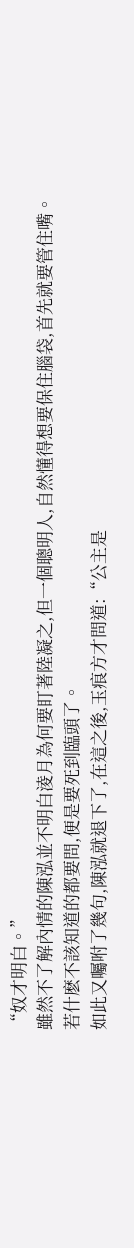“奴才明白。”
雖然不了解內情的陳泓並不明白淩月為何要盯著陸凝之,但一個聰明人,自然懂得想要保住腦袋,首先就要管住嘴。
若什麽不該知道的都要問,便是要死到臨頭了。
如此又囑咐了幾句,陳泓就退下了,在這之後,玉痕方才問道:“公主是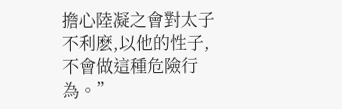擔心陸凝之會對太子不利麽,以他的性子,不會做這種危險行為。”